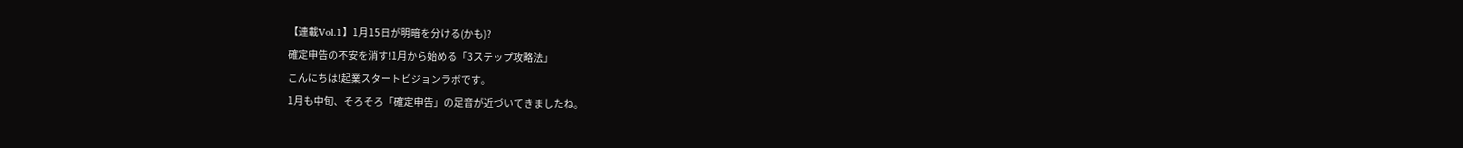【連載Vol.1】1月15日が明暗を分ける(かも)?
確定申告の不安を消す!1月から始める「3ステップ攻略法」
こんにちは!起業スタートビジョンラボです。
1月も中旬、そろそろ「確定申告」の足音が近づいてきましたね。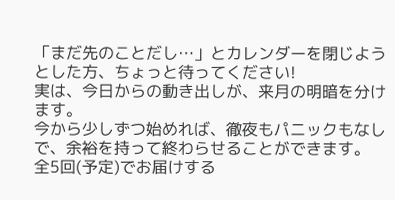「まだ先のことだし…」とカレンダーを閉じようとした方、ちょっと待ってください!
実は、今日からの動き出しが、来月の明暗を分けます。
今から少しずつ始めれば、徹夜もパニックもなしで、余裕を持って終わらせることができます。
全5回(予定)でお届けする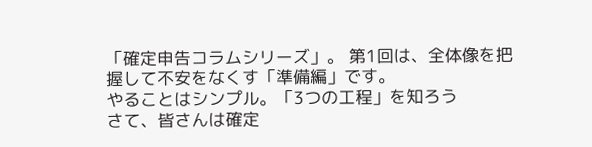「確定申告コラムシリーズ」。 第1回は、全体像を把握して不安をなくす「準備編」です。
やることはシンプル。「3つの工程」を知ろう
さて、皆さんは確定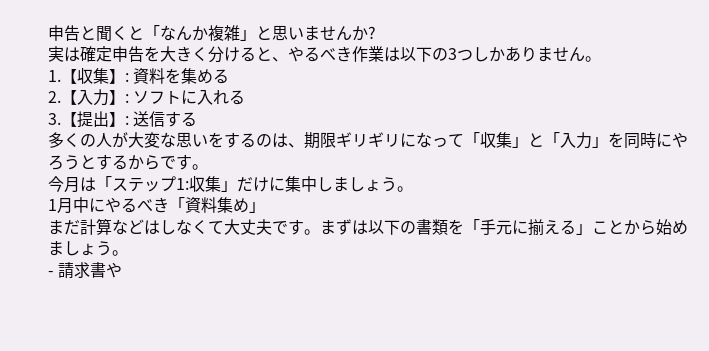申告と聞くと「なんか複雑」と思いませんか?
実は確定申告を大きく分けると、やるべき作業は以下の3つしかありません。
1.【収集】: 資料を集める
2.【入力】: ソフトに入れる
3.【提出】: 送信する
多くの人が大変な思いをするのは、期限ギリギリになって「収集」と「入力」を同時にやろうとするからです。
今月は「ステップ1:収集」だけに集中しましょう。
1月中にやるべき「資料集め」
まだ計算などはしなくて大丈夫です。まずは以下の書類を「手元に揃える」ことから始めましょう。
- 請求書や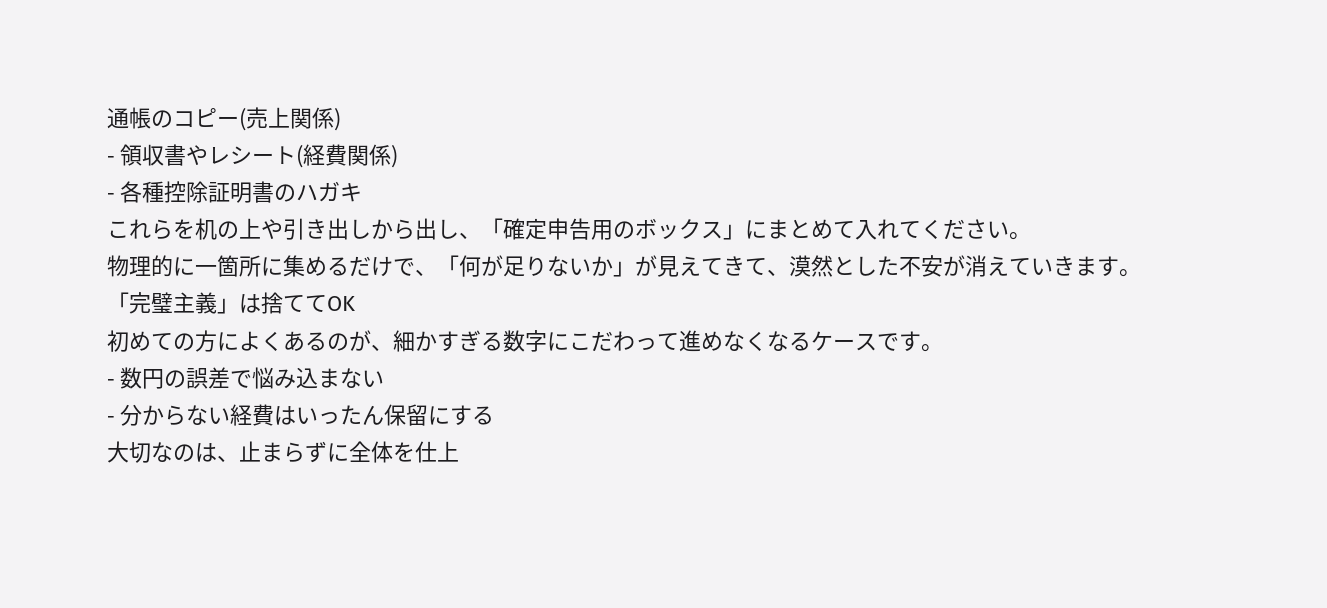通帳のコピー(売上関係)
- 領収書やレシート(経費関係)
- 各種控除証明書のハガキ
これらを机の上や引き出しから出し、「確定申告用のボックス」にまとめて入れてください。
物理的に一箇所に集めるだけで、「何が足りないか」が見えてきて、漠然とした不安が消えていきます。
「完璧主義」は捨ててOK
初めての方によくあるのが、細かすぎる数字にこだわって進めなくなるケースです。
- 数円の誤差で悩み込まない
- 分からない経費はいったん保留にする
大切なのは、止まらずに全体を仕上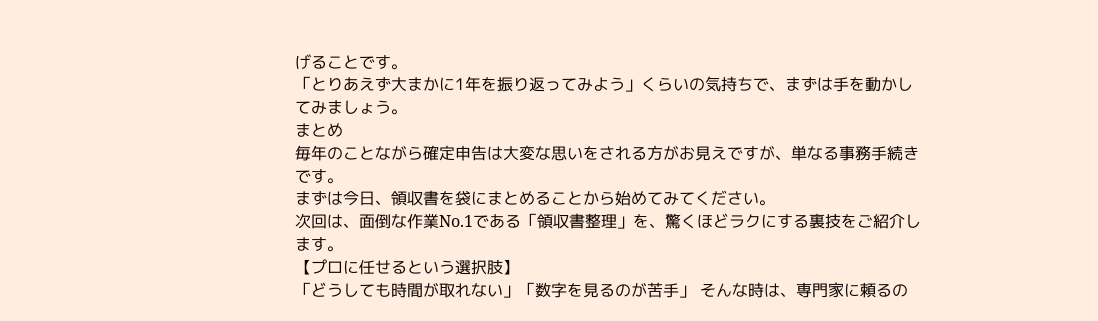げることです。
「とりあえず大まかに1年を振り返ってみよう」くらいの気持ちで、まずは手を動かしてみましょう。
まとめ
毎年のことながら確定申告は大変な思いをされる方がお見えですが、単なる事務手続きです。
まずは今日、領収書を袋にまとめることから始めてみてください。
次回は、面倒な作業No.1である「領収書整理」を、驚くほどラクにする裏技をご紹介します。
【プロに任せるという選択肢】
「どうしても時間が取れない」「数字を見るのが苦手」 そんな時は、専門家に頼るの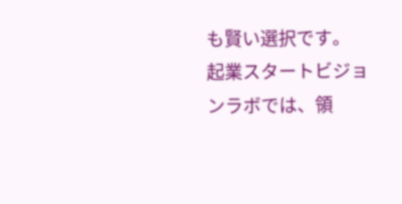も賢い選択です。
起業スタートビジョンラボでは、領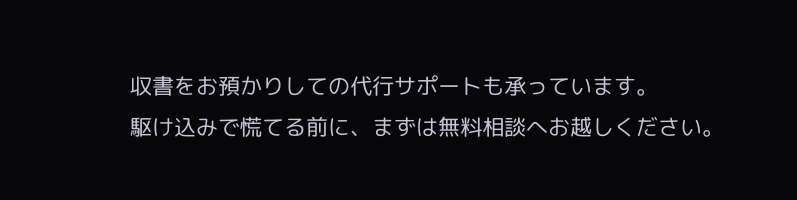収書をお預かりしての代行サポートも承っています。
駆け込みで慌てる前に、まずは無料相談へお越しください。